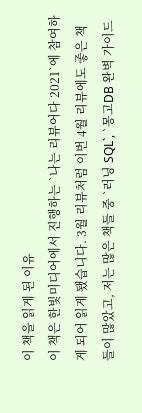이 책을 읽게 된 이유
이 책은 한빛미디어에서 진행하는 `나는 리뷰어다 2021`에 참여하게 되어 읽게 됐습니다. 3월 리뷰처럼 이번 4월 리뷰에도 좋은 책들이 많았고, 저는 많은 책들 중 `러닝 SQL`, `몽고DB 완벽 가이드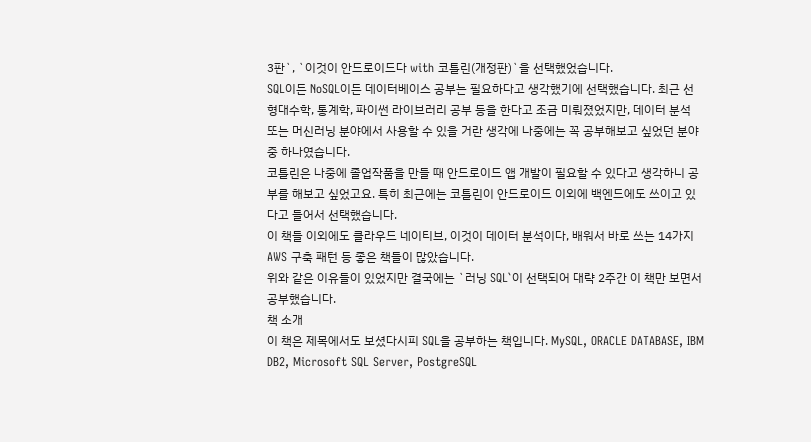3판`, `이것이 안드로이드다 with 코틀린(개정판)`을 선택했었습니다.
SQL이든 NoSQL이든 데이터베이스 공부는 필요하다고 생각했기에 선택했습니다. 최근 선형대수학, 통계학, 파이썬 라이브러리 공부 등을 한다고 조금 미뤄졌었지만, 데이터 분석 또는 머신러닝 분야에서 사용할 수 있을 거란 생각에 나중에는 꼭 공부해보고 싶었던 분야 중 하나였습니다.
코틀린은 나중에 졸업작품을 만들 때 안드로이드 앱 개발이 필요할 수 있다고 생각하니 공부를 해보고 싶었고요. 특히 최근에는 코틀린이 안드로이드 이외에 백엔드에도 쓰이고 있다고 들어서 선택했습니다.
이 책들 이외에도 클라우드 네이티브, 이것이 데이터 분석이다, 배워서 바로 쓰는 14가지 AWS 구축 패턴 등 좋은 책들이 많았습니다.
위와 같은 이유들이 있었지만 결국에는 `러닝 SQL`이 선택되어 대략 2주간 이 책만 보면서 공부했습니다.
책 소개
이 책은 제목에서도 보셨다시피 SQL을 공부하는 책입니다. MySQL, ORACLE DATABASE, IBM DB2, Microsoft SQL Server, PostgreSQL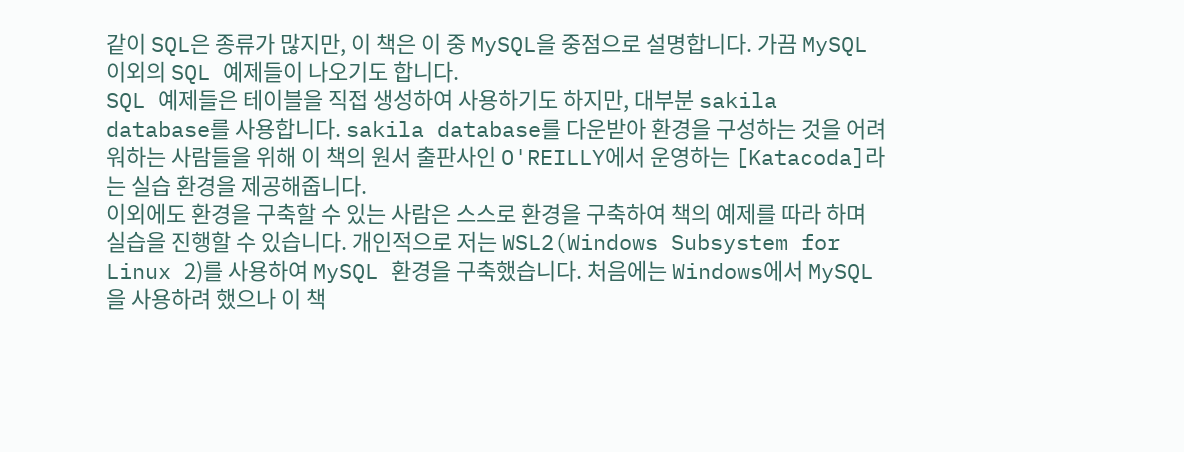같이 SQL은 종류가 많지만, 이 책은 이 중 MySQL을 중점으로 설명합니다. 가끔 MySQL 이외의 SQL 예제들이 나오기도 합니다.
SQL 예제들은 테이블을 직접 생성하여 사용하기도 하지만, 대부분 sakila database를 사용합니다. sakila database를 다운받아 환경을 구성하는 것을 어려워하는 사람들을 위해 이 책의 원서 출판사인 O'REILLY에서 운영하는 [Katacoda]라는 실습 환경을 제공해줍니다.
이외에도 환경을 구축할 수 있는 사람은 스스로 환경을 구축하여 책의 예제를 따라 하며 실습을 진행할 수 있습니다. 개인적으로 저는 WSL2(Windows Subsystem for Linux 2)를 사용하여 MySQL 환경을 구축했습니다. 처음에는 Windows에서 MySQL을 사용하려 했으나 이 책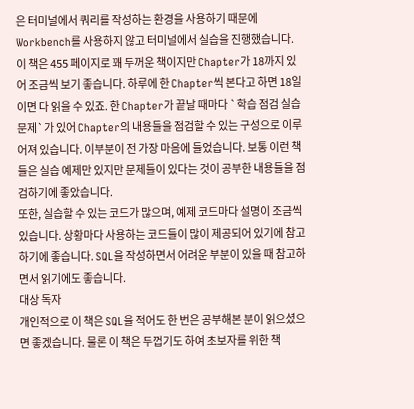은 터미널에서 쿼리를 작성하는 환경을 사용하기 때문에 Workbench를 사용하지 않고 터미널에서 실습을 진행했습니다.
이 책은 455 페이지로 꽤 두꺼운 책이지만 Chapter가 18까지 있어 조금씩 보기 좋습니다. 하루에 한 Chapter씩 본다고 하면 18일이면 다 읽을 수 있죠. 한 Chapter가 끝날 때마다 `학습 점검 실습 문제`가 있어 Chapter의 내용들을 점검할 수 있는 구성으로 이루어져 있습니다. 이부분이 전 가장 마음에 들었습니다. 보통 이런 책들은 실습 예제만 있지만 문제들이 있다는 것이 공부한 내용들을 점검하기에 좋았습니다.
또한, 실습할 수 있는 코드가 많으며, 예제 코드마다 설명이 조금씩 있습니다. 상황마다 사용하는 코드들이 많이 제공되어 있기에 참고하기에 좋습니다. SQL을 작성하면서 어려운 부분이 있을 때 참고하면서 읽기에도 좋습니다.
대상 독자
개인적으로 이 책은 SQL을 적어도 한 번은 공부해본 분이 읽으셨으면 좋겠습니다. 물론 이 책은 두껍기도 하여 초보자를 위한 책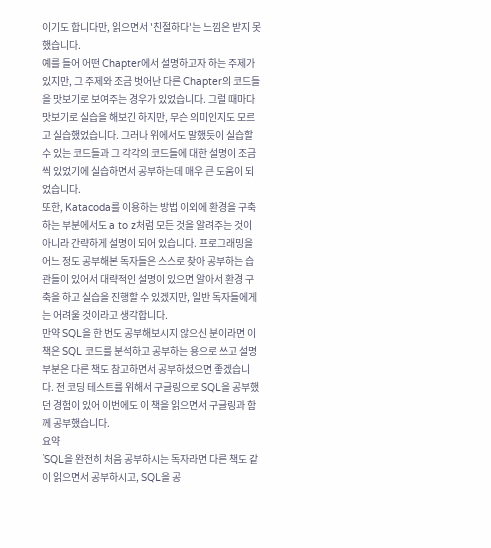이기도 합니다만, 읽으면서 '친절하다'는 느낌은 받지 못했습니다.
예를 들어 어떤 Chapter에서 설명하고자 하는 주제가 있지만, 그 주제와 조금 벗어난 다른 Chapter의 코드들을 맛보기로 보여주는 경우가 있었습니다. 그럴 때마다 맛보기로 실습을 해보긴 하지만, 무슨 의미인지도 모르고 실습했었습니다. 그러나 위에서도 말했듯이 실습할 수 있는 코드들과 그 각각의 코드들에 대한 설명이 조금씩 있었기에 실습하면서 공부하는데 매우 큰 도움이 되었습니다.
또한, Katacoda를 이용하는 방법 이외에 환경을 구축하는 부분에서도 a to z처럼 모든 것을 알려주는 것이 아니라 간략하게 설명이 되어 있습니다. 프로그래밍을 어느 정도 공부해본 독자들은 스스로 찾아 공부하는 습관들이 있어서 대략적인 설명이 있으면 알아서 환경 구축을 하고 실습을 진행할 수 있겠지만, 일반 독자들에게는 어려울 것이라고 생각합니다.
만약 SQL을 한 번도 공부해보시지 않으신 분이라면 이 책은 SQL 코드를 분석하고 공부하는 용으로 쓰고 설명 부분은 다른 책도 참고하면서 공부하셨으면 좋겠습니다. 전 코딩 테스트를 위해서 구글링으로 SQL을 공부했던 경험이 있어 이번에도 이 책을 읽으면서 구글링과 함께 공부했습니다.
요약
`SQL을 완전히 처음 공부하시는 독자라면 다른 책도 같이 읽으면서 공부하시고, SQL을 공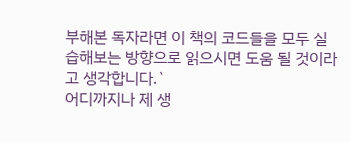부해본 독자라면 이 책의 코드들을 모두 실습해보는 방향으로 읽으시면 도움 될 것이라고 생각합니다.`
어디까지나 제 생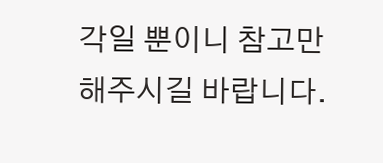각일 뿐이니 참고만 해주시길 바랍니다.